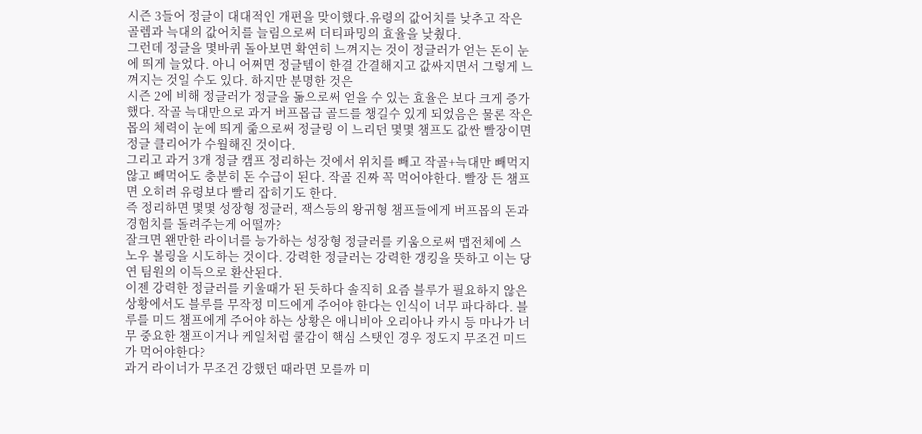시즌 3들어 정글이 대대적인 개편을 맞이했다.유령의 값어치를 낮추고 작은 골렘과 늑대의 값어치를 늘림으로써 더티파밍의 효율을 낮췄다.
그런데 정글을 몇바퀴 돌아보면 확연히 느껴지는 것이 정글러가 얻는 돈이 눈에 띄게 늘었다. 아니 어쩌면 정글템이 한결 간결해지고 값싸지면서 그렇게 느껴지는 것일 수도 있다. 하지만 분명한 것은
시즌 2에 비해 정글러가 정글을 돎으로써 얻을 수 있는 효율은 보다 크게 증가했다. 작골 늑대만으로 과거 버프몹급 골드를 챙길수 있게 되었음은 물론 작은 몹의 체력이 눈에 띄게 줆으로써 정글링 이 느리던 몇몇 챔프도 값싼 빨장이면 정글 클리어가 수월해진 것이다.
그리고 과거 3개 정글 캠프 정리하는 것에서 위치를 빼고 작골+늑대만 빼먹지 않고 빼먹어도 충분히 돈 수급이 된다. 작골 진짜 꼭 먹어야한다. 빨장 든 챔프면 오히려 유령보다 빨리 잡히기도 한다.
즉 정리하면 몇몇 성장형 정글러, 잭스등의 왕귀형 챔프들에게 버프몹의 돈과 경험치를 돌려주는게 어떨까?
잘크면 왠만한 라이너를 능가하는 성장형 정글러를 키움으로써 맵전체에 스노우 볼링을 시도하는 것이다. 강력한 정글러는 강력한 갱킹을 뜻하고 이는 당연 팀원의 이득으로 환산된다.
이젠 강력한 정글러를 키울때가 된 듯하다 솔직히 요즘 블루가 필요하지 않은 상황에서도 블루를 무작정 미드에게 주어야 한다는 인식이 너무 파다하다. 블루를 미드 챔프에게 주어야 하는 상황은 애니비아 오리아나 카시 등 마나가 너무 중요한 챔프이거나 케일처럼 쿨감이 핵심 스탯인 경우 정도지 무조건 미드가 먹어야한다?
과거 라이너가 무조건 강했던 때라면 모를까 미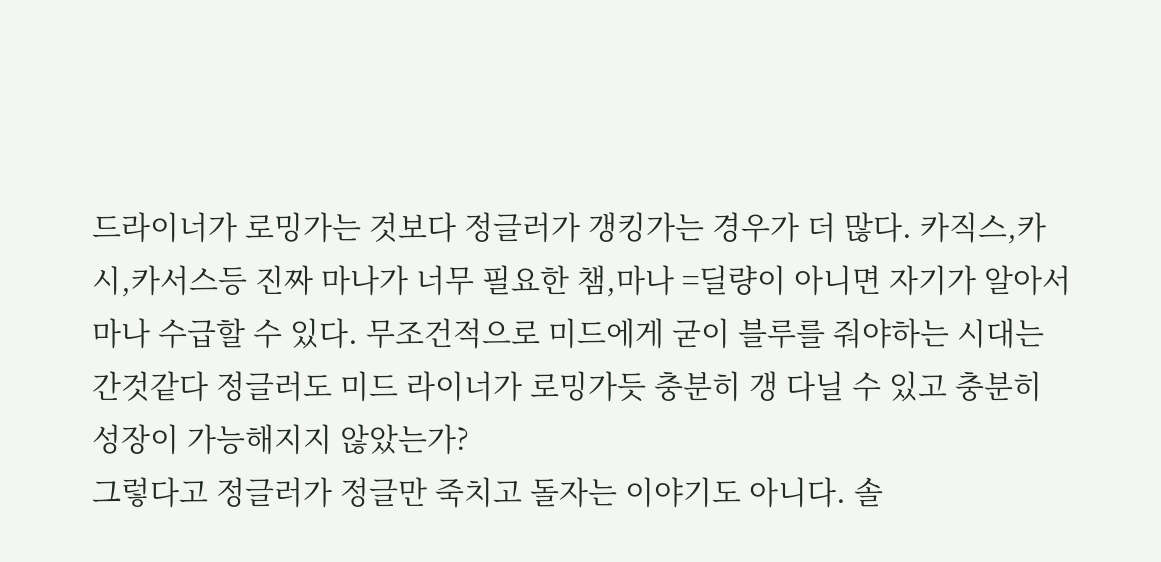드라이너가 로밍가는 것보다 정글러가 갱킹가는 경우가 더 많다. 카직스,카시,카서스등 진짜 마나가 너무 필요한 챔,마나 =딜량이 아니면 자기가 알아서 마나 수급할 수 있다. 무조건적으로 미드에게 굳이 블루를 줘야하는 시대는 간것같다 정글러도 미드 라이너가 로밍가듯 충분히 갱 다닐 수 있고 충분히 성장이 가능해지지 않았는가?
그렇다고 정글러가 정글만 죽치고 돌자는 이야기도 아니다. 솔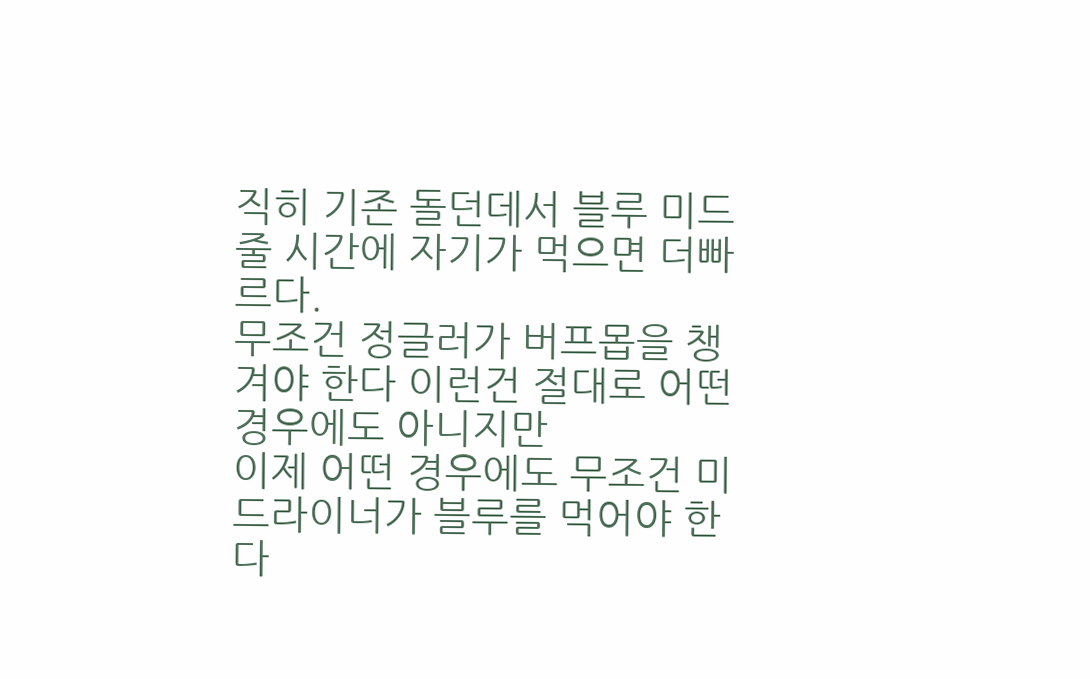직히 기존 돌던데서 블루 미드 줄 시간에 자기가 먹으면 더빠르다.
무조건 정글러가 버프몹을 챙겨야 한다 이런건 절대로 어떤 경우에도 아니지만
이제 어떤 경우에도 무조건 미드라이너가 블루를 먹어야 한다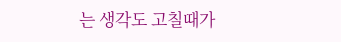는 생각도 고칠때가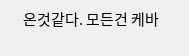온것같다. 모든건 케바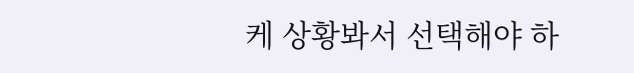케 상황봐서 선택해야 하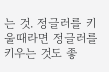는 것. 정글러를 키울때라면 정글러를 키우는 것도 좋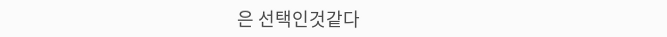은 선택인것같다